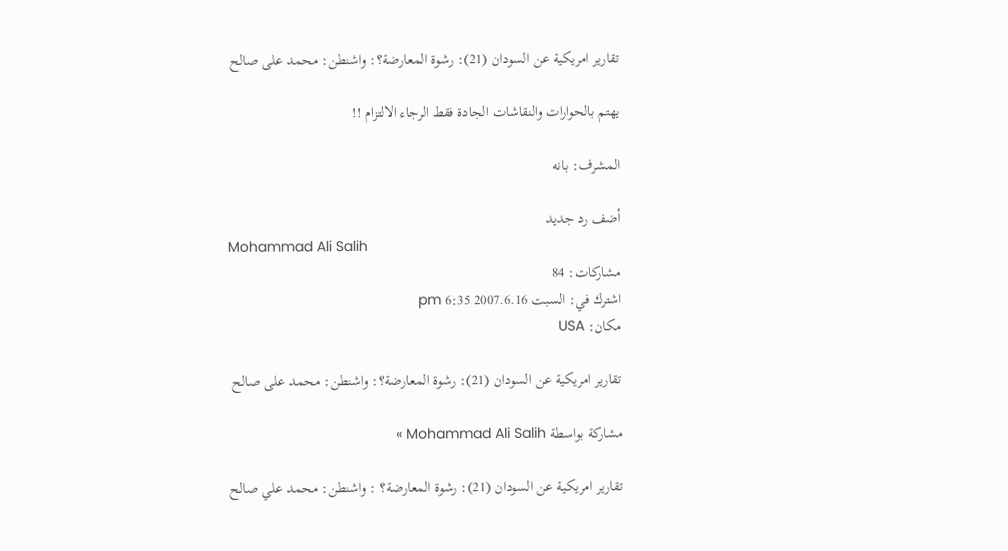تقارير امريكية عن السودان (21): رشوة المعارضة؟: واشنطن: محمد على صالح

يهتم بالحوارات والنقاشات الجادة فقط الرجاء الالتزام !!

المشرف: بانه

أضف رد جديد
Mohammad Ali Salih
مشاركات: 84
اشترك في: السبت 2007.6.16 6:35 pm
مكان: USA

تقارير امريكية عن السودان (21): رشوة المعارضة؟: واشنطن: محمد على صالح

مشاركة بواسطة Mohammad Ali Salih »

تقارير امريكية عن السودان (21): رشوة المعارضة؟ : واشنطن: محمد علي صالح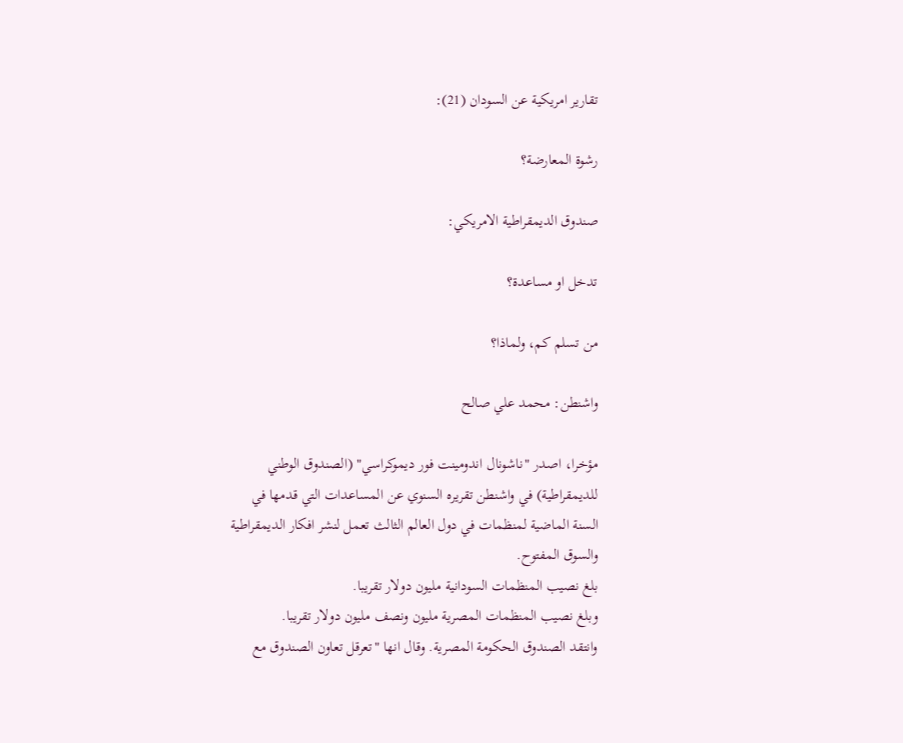تقارير امريكية عن السودان (21):

رشوة المعارضة؟

صندوق الديمقراطية الامريكي:

تدخل او مساعدة؟

من تسلم كم، ولماذا؟

واشنطن: محمد علي صالح

مؤخرا، اصدر "ناشونال اندومينت فور ديموكراسي" (الصندوق الوطني للديمقراطية) في واشنطن تقريره السنوي عن المساعدات التي قدمها في السنة الماضية لمنظمات في دول العالم الثالث تعمل لنشر افكار الديمقراطية والسوق المفتوح.
بلغ نصيب المنظمات السودانية مليون دولار تقريبا.
وبلغ نصيب المنظمات المصرية مليون ونصف مليون دولار تقريبا.
وانتقد الصندوق الحكومة المصرية. وقال انها "تعرقل تعاون الصندوق مع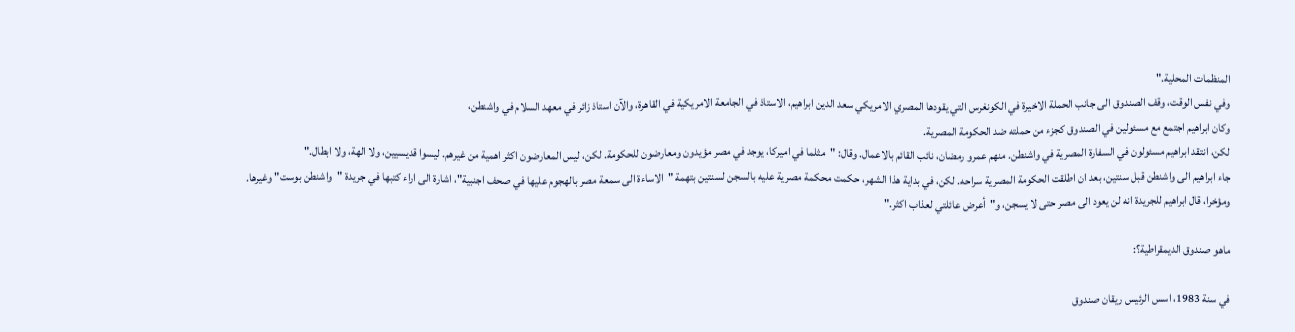المنظمات المحلية."
وفي نفس الوقت، وقف الصندوق الى جانب الحملة الاخيرة في الكونغرس التي يقودها المصري الامريكي سعد الدين ابراهيم، الاستاذ في الجامعة الامريكية في القاهرة، والآن استاذ زائر في معهد السلام في واشنطن،
وكان ابراهيم اجتمع مع مسئولين في الصندوق كجزء من حملته ضد الحكومة المصرية.
لكن، انتقد ابراهيم مسئولون في السفارة المصرية في واشنطن. منهم عمرو رمضان، نائب القائم بالاعمال. وقال: "مثلما في اميركا، يوجد في مصر مؤيدون ومعارضون للحكومة. لكن، ليس المعارضون اكثر اهمية من غيرهم. ليسوا قديسيين، ولا الهة، ولا ابطال."
جاء ابراهيم الى واشنطن قبل سنتين، بعد ان اطلقت الحكومة المصرية سراحه. لكن، في بداية هذا الشهر، حكمت محكمة مصرية عليه بالسجن لسنتين بتهمة "الاساءة الى سمعة مصر بالهجوم عليها في صحف اجنبية"، اشارة الى اراء كتبها في جريدة "واشنطن بوست" وغيرها.
ومؤخرا، قال ابراهيم للجريدة انه لن يعود الى مصر حتى لا يسجن، و"أعرض عائلتي لعذاب اكثر."

ماهو صندوق الديمقراطية؟:

في سنة 1983، اسس الرئيس ريقان صندوق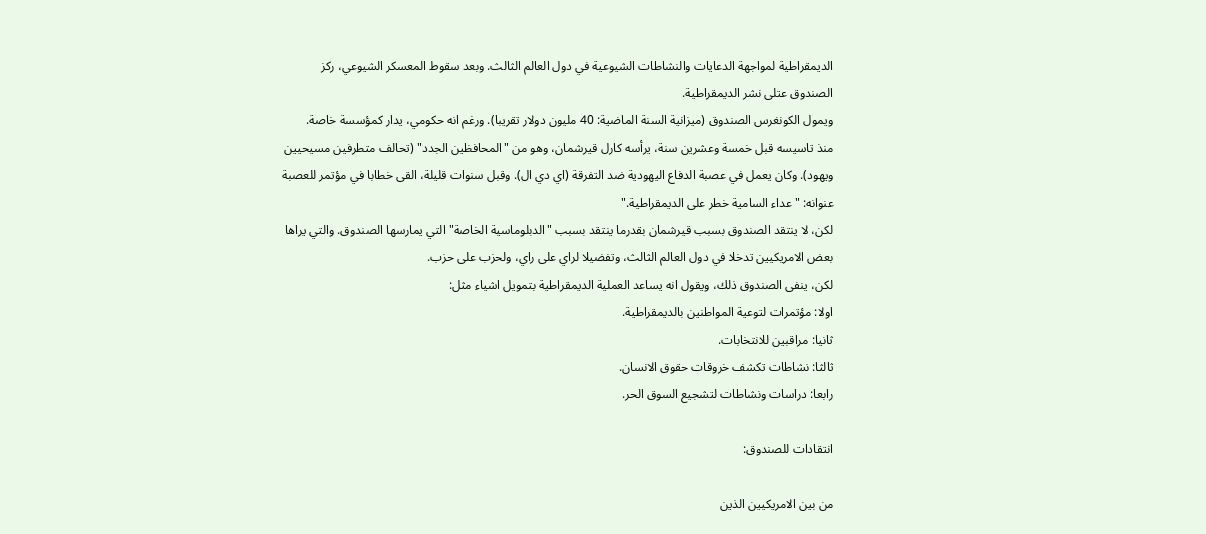الديمقراطية لمواجهة الدعايات والنشاطات الشيوعية في دول العالم الثالث. وبعد سقوط المعسكر الشيوعي، ركز الصندوق عتلى نشر الديمقراطية.
ويمول الكونغرس الصندوق (ميزانية السنة الماضية: 40 مليون دولار تقريبا). ورغم انه حكومي، يدار كمؤسسة خاصة.
منذ تاسيسه قبل خمسة وعشرين سنة، يرأسه كارل قيرشمان، وهو من "المحافظين الجدد" (تحالف متطرفين مسيحيين ويهود). وكان يعمل في عصبة الدفاع اليهودية ضد التفرقة (اي دي ال). وقبل سنوات قليلة، القى خطابا في مؤتمر للعصبة عنوانه: "عداء السامية خطر على الديمقراطية."
لكن، لا ينتقد الصندوق بسبب قيرشمان بقدرما ينتقد بسبب "الدبلوماسية الخاصة" التي يمارسها الصندوق. والتي يراها بعض الامريكيين تدخلا في دول العالم الثالث، وتفضيلا لراي على راي، ولحزب على حزب.
لكن، ينفى الصندوق ذلك، ويقول انه يساعد العملية الديمقراطية بتمويل اشياء مثل:
اولا: مؤتمرات لتوعية المواطنين بالديمقراطية.
ثانيا: مراقبين للانتخابات.
ثالثا: نشاطات تكشف خروقات حقوق الانسان.
رابعا: دراسات ونشاطات لتشجيع السوق الحر.

انتقادات للصندوق:

من بين الامريكيين الذين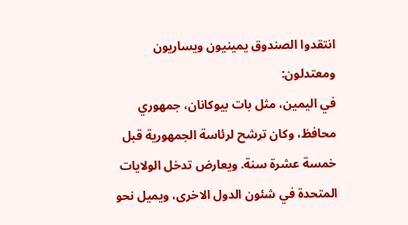انتقدوا الصندوق يمينيون ويساريون ومعتدلون:
في اليمين، مثل بات بيوكانان، جمهوري محافظ، وكان ترشح لرئاسة الجمهورية قبل خمسة عشرة سنة. ويعارض تدخل الولايات المتحدة في شئون الدول الاخرى، ويميل نحو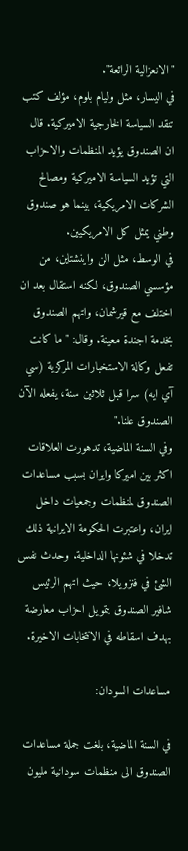"الانعزالية الرائعة".
في اليسار، مثل وليام بلوم، مؤلف كتب تنقد السياسة الخارجية الاميركية. قال ان الصندوق يؤيد المنظمات والاحزاب التي تؤيد السياسة الاميركية ومصالح الشركات الامريكية، بينما هو صندوق وطني يمثل كل الامريكيين.
في الوسط، مثل الن واينشتاين، من مؤسسي الصندوق، لكنه استقال بعد ان اختلف مع قيرشمان، واتهم الصندوق بخدمة اجندة معينة. وقال: "ما كانت تفعل وكالة الاستخبارات المركزية (سي آي ايه) سرا قبل ثلاثين سنة، يفعله الآن الصندوق علنا."
وفي السنة الماضية، تدهورت العلاقات اكثر بين اميركا وايران بسبب مساعدات الصندوق لمنظمات وجمعيات داخل ايران، واعتبرت الحكومة الايرانية ذلك تدخلا في شئونها الداخلية. وحدث نفس الشئ في فنزويلا، حيث اتهم الرئيس شافير الصندوق بتمويل احزاب معارضة بهدف اسقاطه في الانتخابات الاخيرة.

مساعدات السودان:

في السنة الماضية، بلغت جملة مساعدات الصندوق الى منظمات سودانية مليون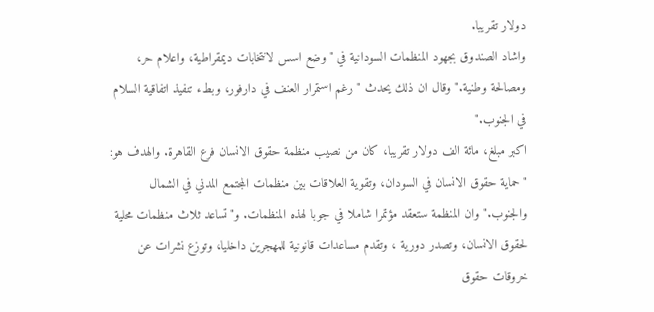دولار تقريبا.
واشاد الصندوق بجهود المنظمات السودانية في "وضع اسس لانتخابات ديمقراطية، واعلام حر، ومصالحة وطنية." وقال ان ذلك يحدث "رغم استمرار العنف في دارفور، وبطء تنفيذ اتفاقية السلام في الجنوب."
اكبر مبلغ، مائة الف دولار تقريبا، كان من نصيب منظمة حقوق الانسان فرع القاهرة. والهدف هو: "حماية حقوق الانسان في السودان، وتقوية العلاقات بين منظمات المجتمع المدني في الشمال والجنوب." وان المنظمة ستعقد مؤتمرا شاملا في جوبا لهذه المنظمات. و"تساعد ثلاث منظمات محلية لحقوق الانسان، وتصدر دورية ، وتقدم مساعدات قانونية للمهجرين داخليا، وتوزع نشرات عن خروقات حقوق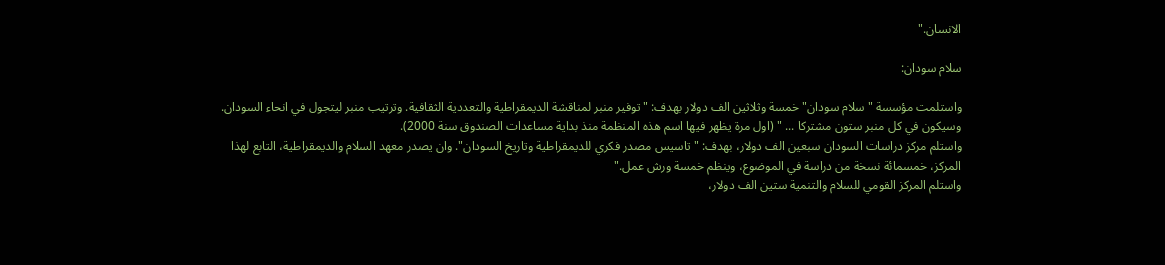الانسان."

سلام سودان:

واستلمت مؤسسة "سلام سودان" خمسة وثلاثين الف دولار بهدف: "توفير منبر لمناقشة الديمقراطية والتعددية الثقافية. وترتيب منبر ليتجول في انحاء السودان. وسيكون في كل منبر ستون مشتركا ... " (اول مرة يظهر فيها اسم هذه المنظمة منذ بداية مساعدات الصندوق سنة 2000).
واستلم مركز دراسات السودان سبعين الف دولار، بهدف: "تاسيس مصدر فكري للديمقراطية وتاريخ السودان". وان يصدر معهد السلام والديمقراطية، التابع لهذا المركز، خمسمائة نسخة من دراسة في الموضوع، وينظم خمسة ورش عمل."
واستلم المركز القومي للسلام والتنمية ستين الف دولار،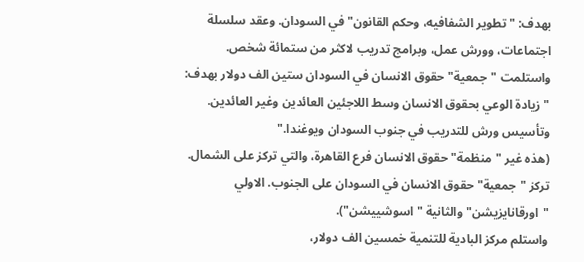بهدف: "تطوير الشفافيه، وحكم القانون" في السودان. وعقد سلسلة اجتماعات، وورش عمل، وبرامج تدريب لاكثر من ستمائة شخص.
واستلمت "جمعية" حقوق الانسان في السودان ستين الف دولار بهدف: "زيادة الوعي بحقوق الانسان وسط اللاجئين العائدين وغير العائدين. وتأسيس ورش للتدريب في جنوب السودان ويوغندا."
(هذه غير "منظمة" حقوق الانسان فرع القاهرة، والتي تركز على الشمال. تركز "جمعية" حقوق الانسان في السودان على الجنوب. الاولي "اورقانايزيشن" والثانية "اسوشييشن").
واستلم مركز البادية للتنمية خمسين الف دولار،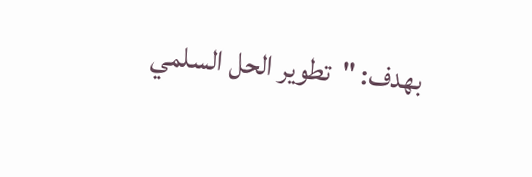بهدف: "تطوير الحل السلمي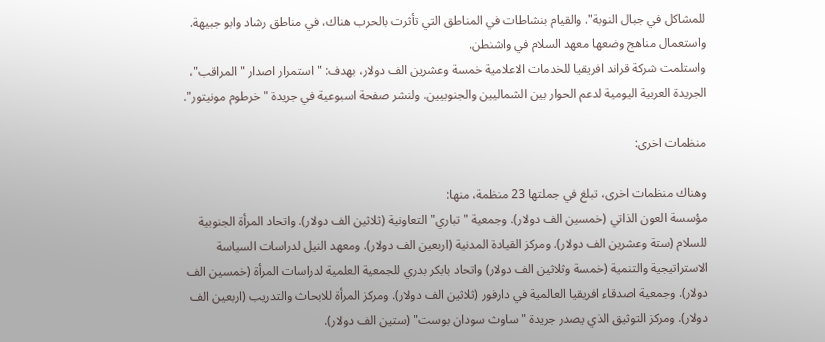للمشاكل في جبال النوبة". والقيام بنشاطات في المناطق التي تأثرت بالحرب هناك، في مناطق رشاد وابو جبيهة. واستعمال مناهج وضعها معهد السلام في واشنطن.
واستلمت شركة قراند افريقيا للخدمات الاعلامية خمسة وعشرين الف دولار، بهدف: "استمرار اصدار "المراقب"، الجريدة العربية اليومية لدعم الحوار بين الشماليين والجنوبيين. ولنشر صفحة اسبوعية في جريدة "خرطوم مونيتور".

منظمات اخرى:

وهناك منظمات اخرى، تبلغ في جملتها 23 منظمة، منها:
مؤسسة العون الذاتي (خمسين الف دولار). وجمعية "تباري" التعاونية (ثلاثين الف دولار). واتحاد المرأة الجنوبية للسلام (ستة وعشرين الف دولار). ومركز القيادة المدنية (اربعين الف دولار). ومعهد النيل لدراسات السياسة الاستراتيجية والتنمية (خمسة وثلاثين الف دولار) واتحاد بابكر بدري للجمعية العلمية لدراسات المرأة (خمسين الف دولار). وجمعية اصدقاء افريقيا العالمية في دارفور (ثلاثين الف دولار). ومركز المرأة للابحاث والتدريب (اربعين الف دولار). ومركز التوثيق الذي يصدر جريدة "ساوث سودان بوست" (ستين الف دولار).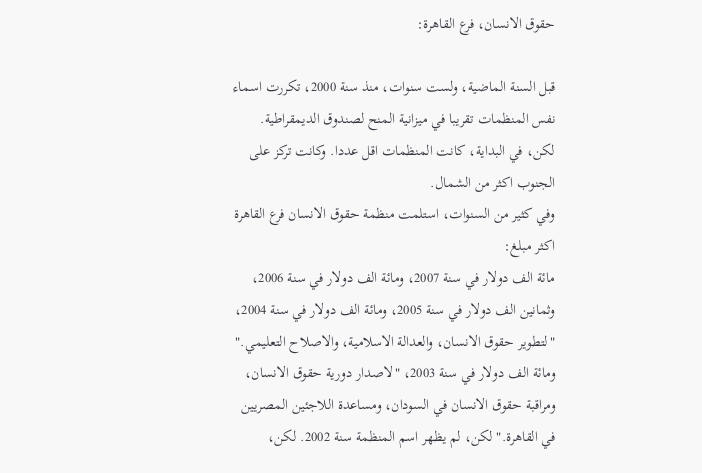حقوق الانسان، فرع القاهرة:

قبل السنة الماضية، ولست سنوات، منذ سنة 2000، تكررت اسماء نفس المنظمات تقريبا في ميزانية المنح لصندوق الديمقراطية. لكن، في البداية، كانت المنظمات اقل عددا. وكانت تركز على الجنوب اكثر من الشمال.
وفي كثير من السنوات، استلمت منظمة حقوق الانسان فرع القاهرة اكثر مبلغ:
مائة الف دولار في سنة 2007، ومائة الف دولار في سنة 2006، وثمانين الف دولار في سنة 2005، ومائة الف دولار في سنة 2004، "لتطوير حقوق الانسان، والعدالة الاسلامية، والاصلاح التعليمي." ومائة الف دولار في سنة 2003، "لاصدار دورية حقوق الانسان، ومراقبة حقوق الانسان في السودان، ومساعدة اللاجئين المصريين في القاهرة." لكن، لم يظهر اسم المنظمة سنة 2002. لكن،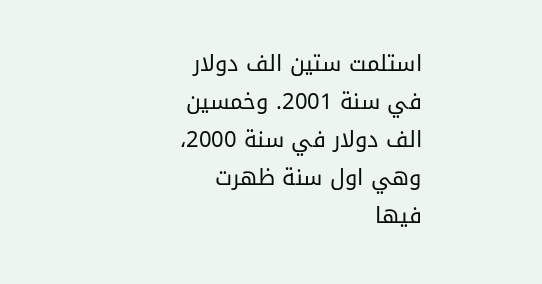استلمت ستين الف دولار في سنة 2001. وخمسين الف دولار في سنة 2000، وهي اول سنة ظهرت فيها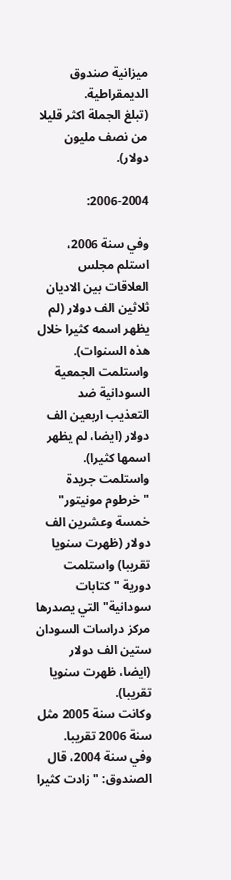ميزانية صندوق الديمقراطية.
(تبلغ الجملة اكثر قليلا من نصف مليون دولار).

2006-2004:

وفي سنة 2006، استلم مجلس العلاقات بين الاديان ثلاثين الف دولار (لم يظهر اسمه كثيرا خلال هذه السنوات). واستلمت الجمعية السودانية ضد التعذيب اربعين الف دولار (ايضا، لم يظهر اسمها كثيرا). واستلمت جريدة "خرطوم مونيتور" خمسة وعشرين الف دولار (ظهرت سنويا تقريبا) واستلمت دورية "كتابات سودانية" التي يصدرها مركز دراسات السودان ستين الف دولار (ايضا، ظهرت سنويا تقريبا).
وكانت سنة 2005 مثل سنة 2006 تقريبا.
وفي سنة 2004، قال الصندوق: "زادت كثيرا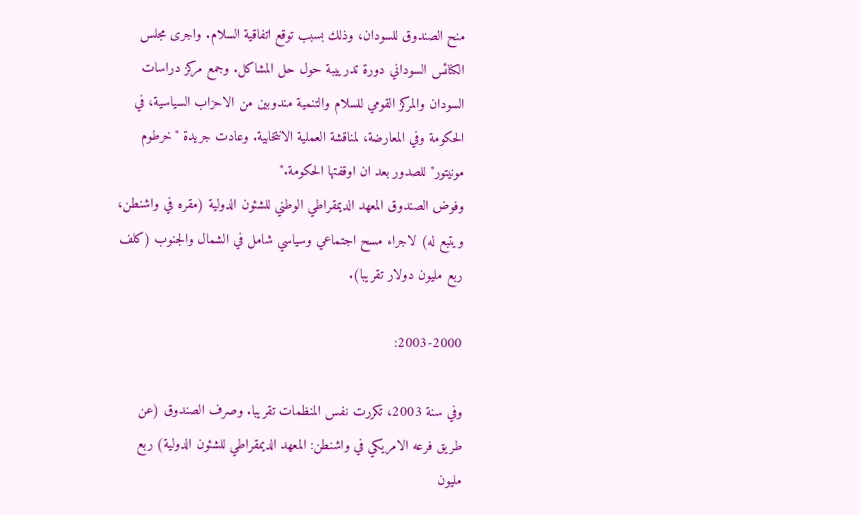منح الصندوق للسودان، وذلك بسبب توقع اتفاقية السلام. واجرى مجلس الكنائس السوداني دورة تدرييبة حول حل المشاكل. وجمع مركز دراسات السودان والمركز القومي للسلام والتنمية مندوبين من الاحزاب السياسية، في الحكومة وفي المعارضة، لمناقشة العملية الانتخابية. وعادت جريدة "خرطوم مونيتور" للصدور بعد ان اوقفتها الحكومة."
وفوض الصندوق المعهد الديمقراطي الوطني للشئون الدولية (مقره في واشنطن، ويتبع له) لاجراء مسح اجتماعي وسياسي شامل في الشمال والجنوب (كلف ربع مليون دولار تقريبا).

2003-2000:

وفي سنة 2003، تكررت نفس المنظمات تقريبا. وصرف الصندوق (عن طريق فرعه الامريكي في واشنطن: المعهد الديمقراطي للشئون الدولية) ربع مليون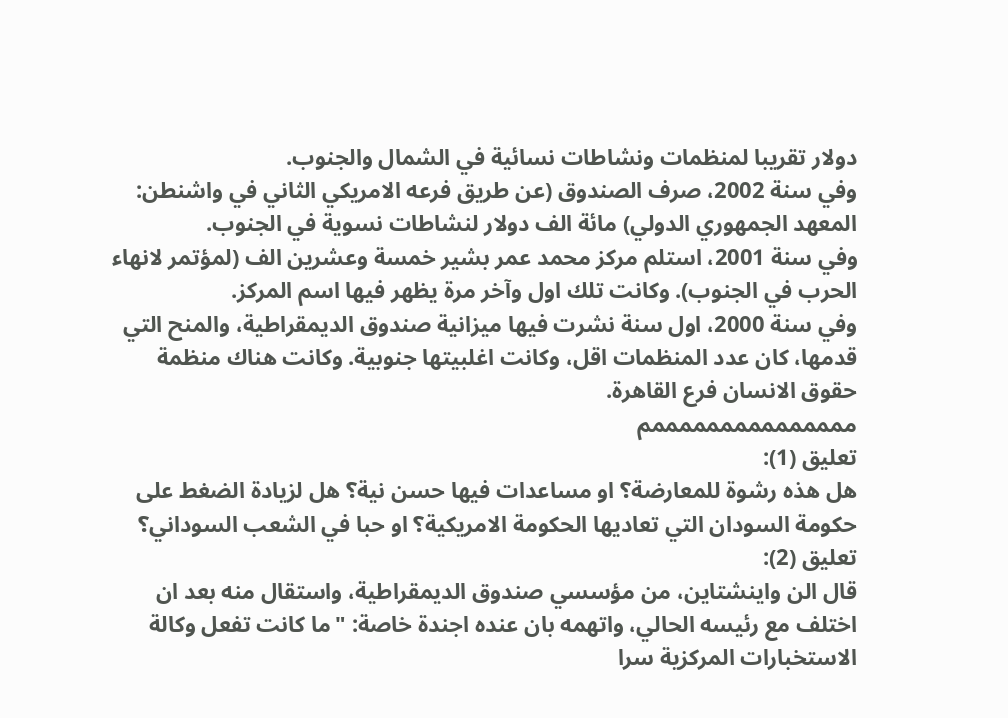دولار تقريبا لمنظمات ونشاطات نسائية في الشمال والجنوب.
وفي سنة 2002، صرف الصندوق (عن طريق فرعه الامريكي الثاني في واشنطن: المعهد الجمهوري الدولي) مائة الف دولار لنشاطات نسوية في الجنوب.
وفي سنة 2001، استلم مركز محمد عمر بشير خمسة وعشرين الف (لمؤتمر لانهاء الحرب في الجنوب). وكانت تلك اول وآخر مرة يظهر فيها اسم المركز.
وفي سنة 2000، اول سنة نشرت فيها ميزانية صندوق الديمقراطية، والمنح التي قدمها، كان عدد المنظمات اقل، وكانت اغلبيتها جنوبية. وكانت هناك منظمة حقوق الانسان فرع القاهرة.
مممممممممممممممم
تعليق (1):
هل هذه رشوة للمعارضة؟ او مساعدات فيها حسن نية؟ هل لزيادة الضغط على حكومة السودان التي تعاديها الحكومة الامريكية؟ او حبا في الشعب السوداني؟
تعليق (2):
قال الن واينشتاين، من مؤسسي صندوق الديمقراطية، واستقال منه بعد ان اختلف مع رئيسه الحالي، واتهمه بان عنده اجندة خاصة: "ما كانت تفعل وكالة الاستخبارات المركزية سرا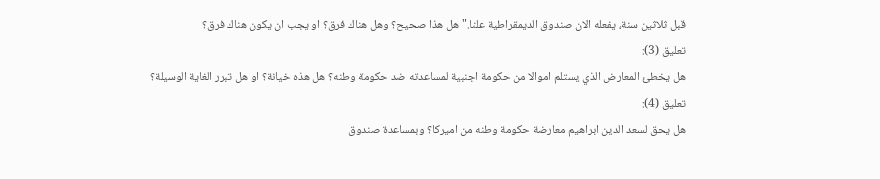قبل ثلاثين سنة، يفعله الان صندوق الديمقراطية علنا." هل هذا صحيح؟ وهل هناك فرق؟ او يجب ان يكون هناك فرق؟
تعليق (3):
هل يخطئ المعارض الذي يستلم اموالا من حكومة اجنبية لمساعدته ضد حكومة وطنه؟ هل هذه خيانة؟ او هل تبرر الغاية الوسيلة؟
تعليق (4):
هل يحق لسعد الدين ابراهيم معارضة حكومة وطنه من اميركا؟ وبمساعدة صندوق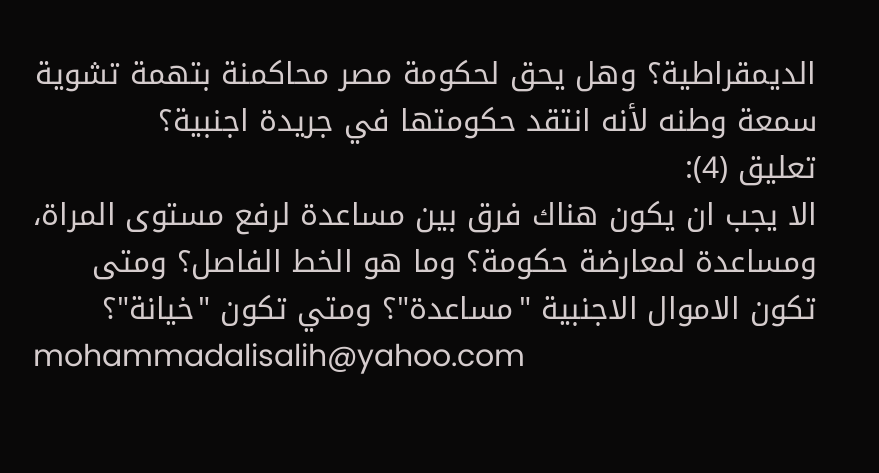الديمقراطية؟ وهل يحق لحكومة مصر محاكمنة بتهمة تشوية سمعة وطنه لأنه انتقد حكومتها في جريدة اجنبية؟
تعليق (4):
الا يجب ان يكون هناك فرق بين مساعدة لرفع مستوى المراة، ومساعدة لمعارضة حكومة؟ وما هو الخط الفاصل؟ ومتى تكون الاموال الاجنبية "مساعدة"؟ ومتي تكون "خيانة"؟
mohammadalisalih@yahoo.com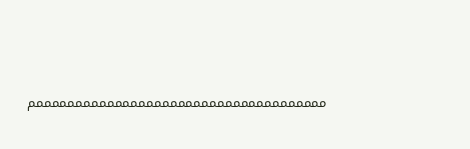مممممممممممممممممممممممممممممممممممممم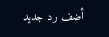أضف رد جديد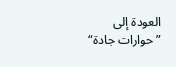العودة إلى ”حوارات جادة“